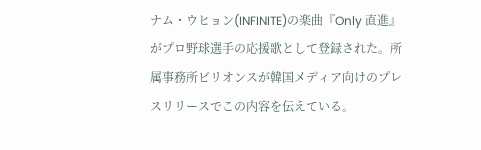ナム・ウヒョン(INFINITE)の楽曲『Only 直進』がプロ野球選手の応援歌として登録された。所属事務所ビリオンスが韓国メディア向けのプレスリリースでこの内容を伝えている。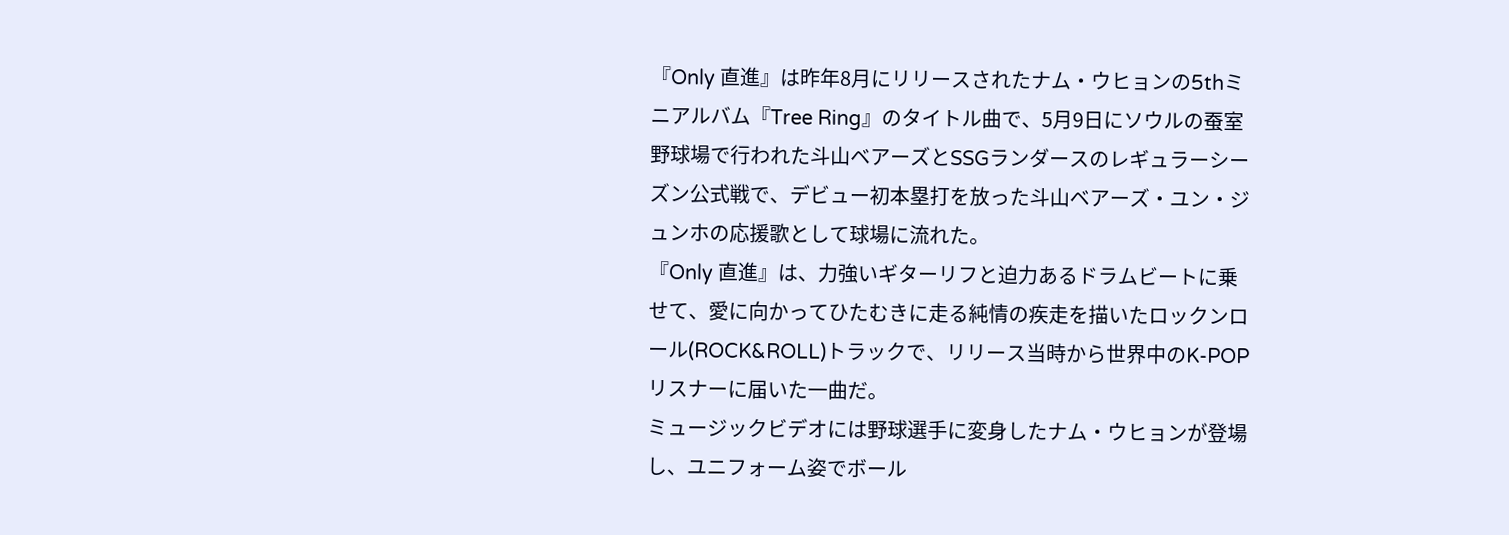『Only 直進』は昨年8月にリリースされたナム・ウヒョンの5thミニアルバム『Tree Ring』のタイトル曲で、5月9日にソウルの蚕室野球場で行われた斗山ベアーズとSSGランダースのレギュラーシーズン公式戦で、デビュー初本塁打を放った斗山ベアーズ・ユン・ジュンホの応援歌として球場に流れた。
『Only 直進』は、力強いギターリフと迫力あるドラムビートに乗せて、愛に向かってひたむきに走る純情の疾走を描いたロックンロール(ROCK&ROLL)トラックで、リリース当時から世界中のK-POPリスナーに届いた一曲だ。
ミュージックビデオには野球選手に変身したナム・ウヒョンが登場し、ユニフォーム姿でボール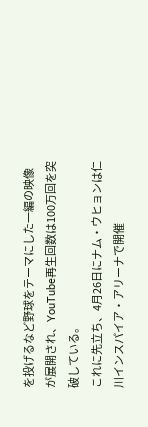を投げるなど野球をテーマにした一編の映像が展開され、YouTube再生回数は100万回を突破している。
これに先立ち、4月26日にナム・ウヒョンは仁川インスパイア・アリーナで開催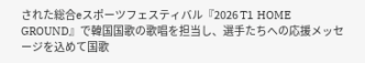された総合eスポーツフェスティバル『2026 T1 HOME GROUND』で韓国国歌の歌唱を担当し、選手たちへの応援メッセージを込めて国歌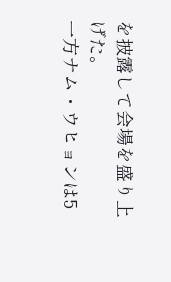を披露して会場を盛り上げた。
一方ナム・ウヒョンは5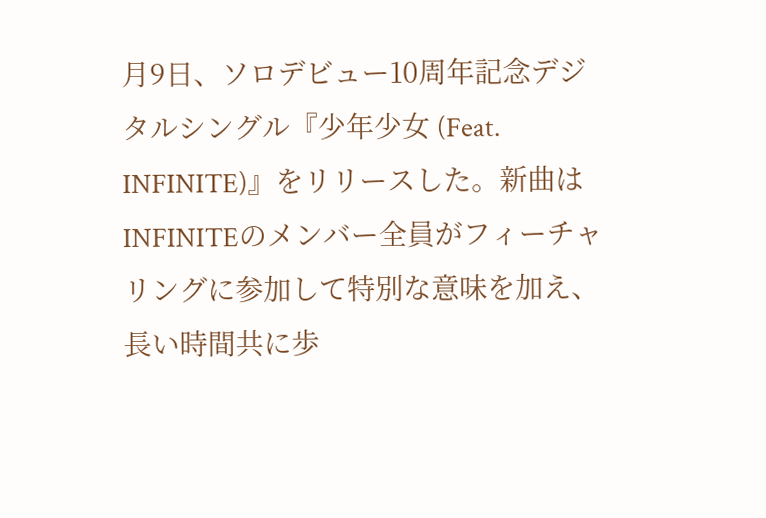月9日、ソロデビュー10周年記念デジタルシングル『少年少女 (Feat. INFINITE)』をリリースした。新曲はINFINITEのメンバー全員がフィーチャリングに参加して特別な意味を加え、長い時間共に歩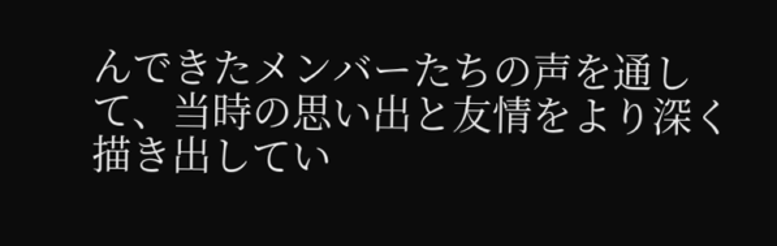んできたメンバーたちの声を通して、当時の思い出と友情をより深く描き出してい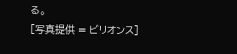る。
[写真提供 = ビリオンス]